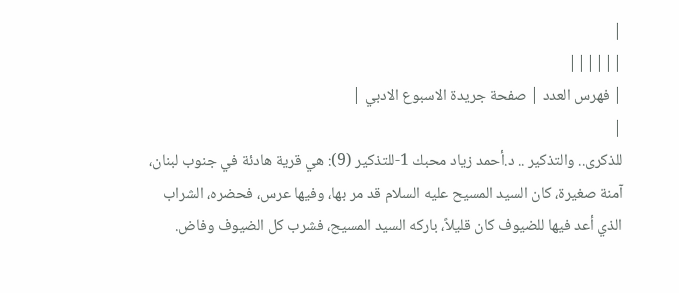|
||||||
| فهرس العدد | صفحة جريدة الاسبوع الادبي |
|
للذكرى.. والتذكير .. د.أحمد زياد محبك 1-للتذكير (9): هي قرية هادئة في جنوب لبنان، آمنة صغيرة، كان السيد المسيح عليه السلام قد مر بها، وفيها عرس، فحضره، الشراب الذي أعد فيها للضيوف كان قليلاً، باركه السيد المسيح، فشرب كل الضيوف وفاض.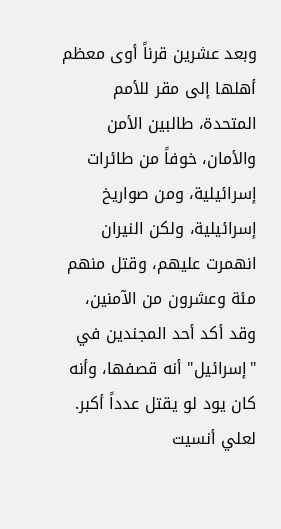وبعد عشرين قرناً أوى معظم أهلها إلى مقر للأمم المتحدة، طالبين الأمن والأمان، خوفاً من طائرات إسرائيلية، ومن صواريخ إسرائيلية، ولكن النيران انهمرت عليهم، وقتل منهم مئة وعشرون من الآمنين، وقد أكد أحد المجندين في "إسرائيل" أنه قصفها، وأنه كان يود لو يقتل عدداً أكبر. لعلي أنسيت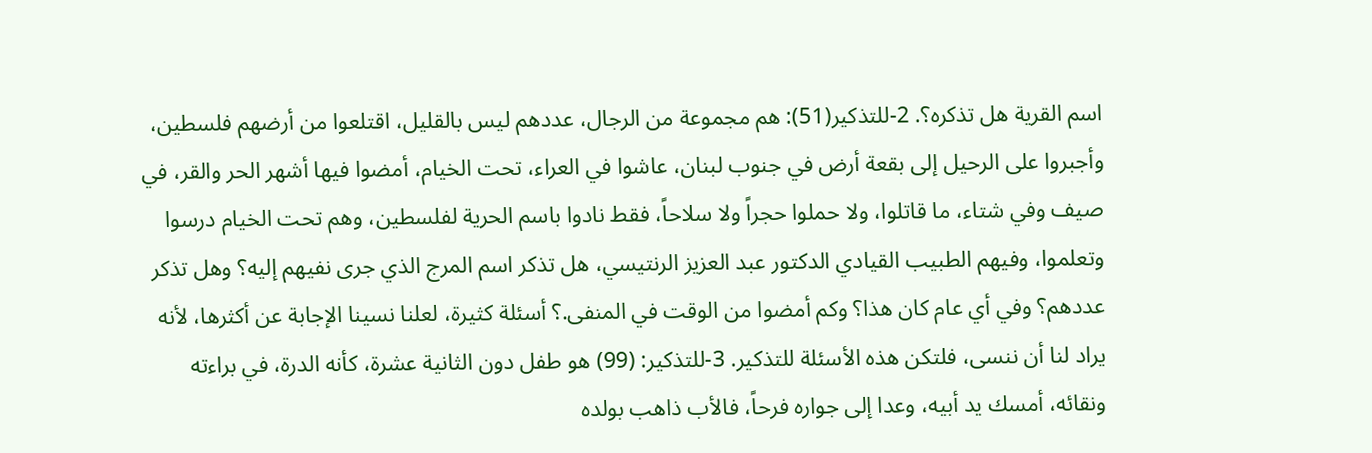اسم القرية هل تذكره؟. 2-للتذكير(51): هم مجموعة من الرجال، عددهم ليس بالقليل، اقتلعوا من أرضهم فلسطين، وأجبروا على الرحيل إلى بقعة أرض في جنوب لبنان، عاشوا في العراء، تحت الخيام، أمضوا فيها أشهر الحر والقر، في صيف وفي شتاء، ما قاتلوا، ولا حملوا حجراً ولا سلاحاً، فقط نادوا باسم الحرية لفلسطين، وهم تحت الخيام درسوا وتعلموا، وفيهم الطبيب القيادي الدكتور عبد العزيز الرنتيسي، هل تذكر اسم المرج الذي جرى نفيهم إليه؟ وهل تذكر عددهم؟ وفي أي عام كان هذا؟ وكم أمضوا من الوقت في المنفى.؟ أسئلة كثيرة، لعلنا نسينا الإجابة عن أكثرها، لأنه يراد لنا أن ننسى، فلتكن هذه الأسئلة للتذكير. 3-للتذكير: (99) هو طفل دون الثانية عشرة، كأنه الدرة، في براءته ونقائه، أمسك يد أبيه، وعدا إلى جواره فرحاً، فالأب ذاهب بولده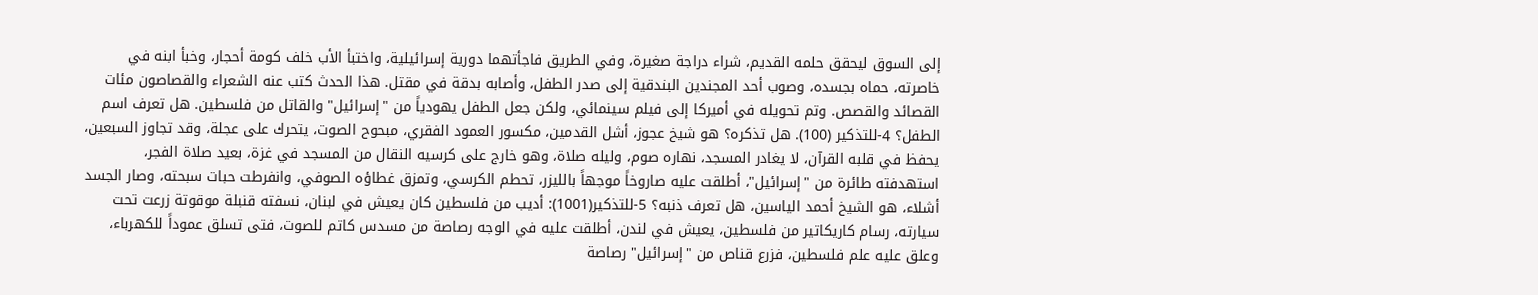إلى السوق ليحقق حلمه القديم، شراء دراجة صغيرة، وفي الطريق فاجأتهما دورية إسرائيلية، واختبأ الأب خلف كومة أحجار، وخبأ ابنه في خاصرته، حماه بجسده، وصوب أحد المجندين البندقية إلى صدر الطفل، وأصابه بدقة في مقتل. هذا الحدث كتب عنه الشعراء والقصاصون مئات القصائد والقصص. وتم تحويله في أميركا إلى فيلم سينمائي، ولكن جعل الطفل يهودياً من "إسرائيل" والقاتل من فلسطين. هل تعرف اسم الطفل؟ 4-للتذكير (100). هل تذكره؟ هو شيخ عجوز، أشل القدمين، مكسور العمود الفقري، مبحوح الصوت، يتحرك على عجلة، وقد تجاوز السبعين، يحفظ في قلبه القرآن، لا يغادر المسجد، نهاره صوم، وليله صلاة، وهو خارج على كرسيه النقال من المسجد في غزة، بعيد صلاة الفجر، استهدفته طائرة من "إسرائيل"، أطلقت عليه صاروخاً موجهاً بالليزر، تحطم الكرسي، وتمزق غطاؤه الصوفي، وانفرطت حبات سبحته، وصار الجسد أشلاء، هو الشيخ أحمد الياسين، هل تعرف ذنبه؟ 5-للتذكير(1001): أديب من فلسطين كان يعيش في لبنان، نسفته قنبلة موقوتة زرعت تحت سيارته، رسام كاريكاتير من فلسطين، يعيش في لندن، أطلقت عليه في الوجه رصاصة من مسدس كاتم للصوت، فتى تسلق عموداً للكهرباء، وعلق عليه علم فلسطين، فزرع قناص من "إسرائيل" رصاصة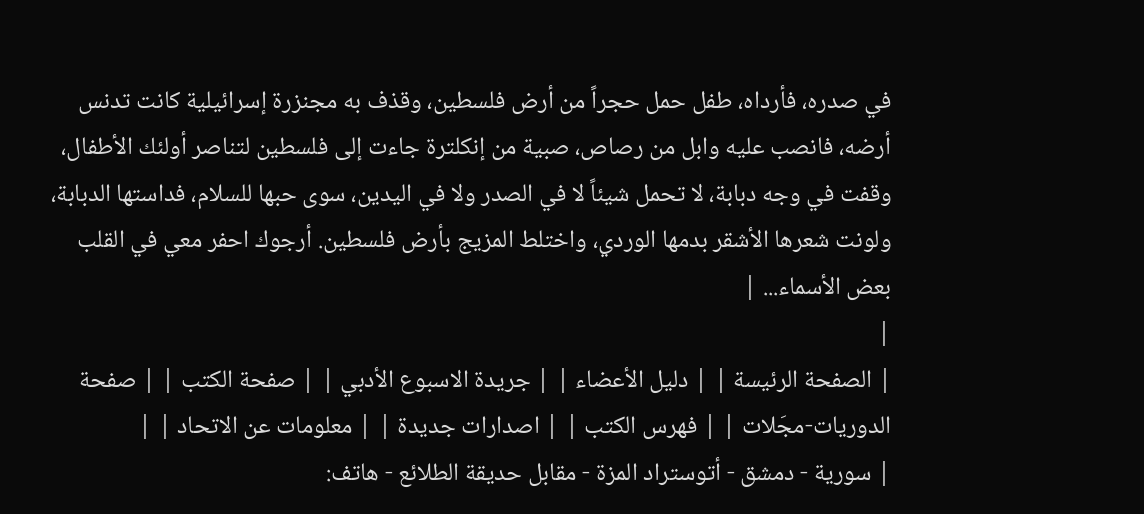في صدره، فأرداه، طفل حمل حجراً من أرض فلسطين، وقذف به مجنزرة إسرائيلية كانت تدنس أرضه، فانصب عليه وابل من رصاص، صبية من إنكلترة جاءت إلى فلسطين لتناصر أولئك الأطفال، وقفت في وجه دبابة، لا تحمل شيئاً لا في الصدر ولا في اليدين، سوى حبها للسلام، فداستها الدبابة، ولونت شعرها الأشقر بدمها الوردي، واختلط المزيج بأرض فلسطين. أرجوك احفر معي في القلب بعض الأسماء... |
|
| الصفحة الرئيسة | | دليل الأعضاء | | جريدة الاسبوع الأدبي | | صفحة الكتب | | صفحة الدوريات-مجَلات | | فهرس الكتب | | اصدارات جديدة | | معلومات عن الاتحاد | |
| سورية - دمشق - أتوستراد المزة - مقابل حديقة الطلائع - هاتف: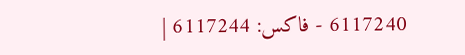6117240 - فاكس: 6117244 |